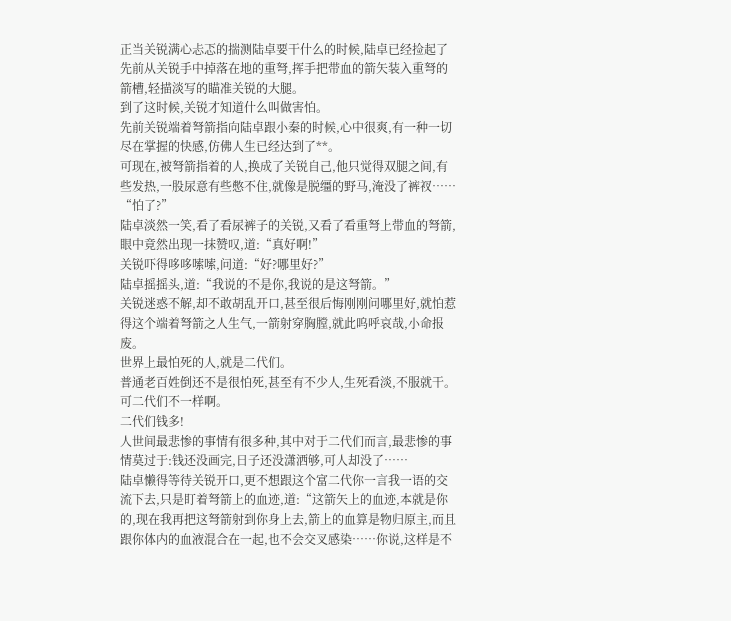正当关锐满心忐忑的揣测陆卓要干什么的时候,陆卓已经捡起了先前从关锐手中掉落在地的重弩,挥手把带血的箭矢装入重弩的箭槽,轻描淡写的瞄准关锐的大腿。
到了这时候,关锐才知道什么叫做害怕。
先前关锐端着弩箭指向陆卓跟小秦的时候,心中很爽,有一种一切尽在掌握的快感,仿佛人生已经达到了**。
可现在,被弩箭指着的人,换成了关锐自己,他只觉得双腿之间,有些发热,一股尿意有些憋不住,就像是脱缰的野马,淹没了裤衩……
“怕了?”
陆卓淡然一笑,看了看尿裤子的关锐,又看了看重弩上带血的弩箭,眼中竟然出现一抹赞叹,道:“真好啊!”
关锐吓得哆哆嗦嗦,问道:“好?哪里好?”
陆卓摇摇头,道:“我说的不是你,我说的是这弩箭。”
关锐迷惑不解,却不敢胡乱开口,甚至很后悔刚刚问哪里好,就怕惹得这个端着弩箭之人生气,一箭射穿胸膛,就此呜呼哀哉,小命报废。
世界上最怕死的人,就是二代们。
普通老百姓倒还不是很怕死,甚至有不少人,生死看淡,不服就干。
可二代们不一样啊。
二代们钱多!
人世间最悲惨的事情有很多种,其中对于二代们而言,最悲惨的事情莫过于:钱还没画完,日子还没潇洒够,可人却没了……
陆卓懒得等待关锐开口,更不想跟这个富二代你一言我一语的交流下去,只是盯着弩箭上的血迹,道:“这箭矢上的血迹,本就是你的,现在我再把这弩箭射到你身上去,箭上的血算是物归原主,而且跟你体内的血液混合在一起,也不会交叉感染……你说,这样是不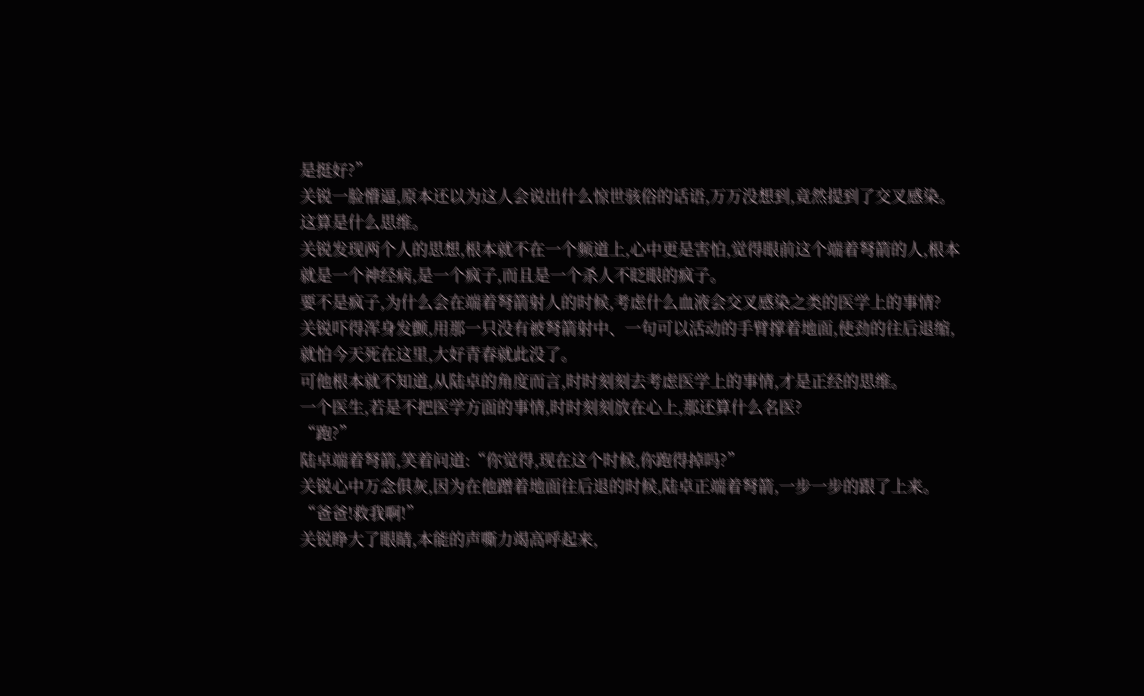是挺好?”
关锐一脸懵逼,原本还以为这人会说出什么惊世骇俗的话语,万万没想到,竟然提到了交叉感染。
这算是什么思维。
关锐发现两个人的思想,根本就不在一个频道上,心中更是害怕,觉得眼前这个端着弩箭的人,根本就是一个神经病,是一个疯子,而且是一个杀人不眨眼的疯子。
要不是疯子,为什么会在端着弩箭射人的时候,考虑什么血液会交叉感染之类的医学上的事情?
关锐吓得浑身发颤,用那一只没有被弩箭射中、一句可以活动的手臂撑着地面,使劲的往后退缩,就怕今天死在这里,大好青春就此没了。
可他根本就不知道,从陆卓的角度而言,时时刻刻去考虑医学上的事情,才是正经的思维。
一个医生,若是不把医学方面的事情,时时刻刻放在心上,那还算什么名医?
“跑?”
陆卓端着弩箭,笑着问道:“你觉得,现在这个时候,你跑得掉吗?”
关锐心中万念俱灰,因为在他蹭着地面往后退的时候,陆卓正端着弩箭,一步一步的跟了上来。
“爸爸!救我啊!”
关锐睁大了眼睛,本能的声嘶力竭高呼起来,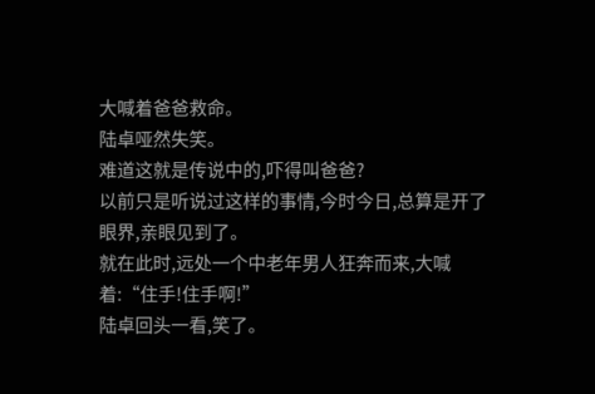大喊着爸爸救命。
陆卓哑然失笑。
难道这就是传说中的,吓得叫爸爸?
以前只是听说过这样的事情,今时今日,总算是开了眼界,亲眼见到了。
就在此时,远处一个中老年男人狂奔而来,大喊着:“住手!住手啊!”
陆卓回头一看,笑了。